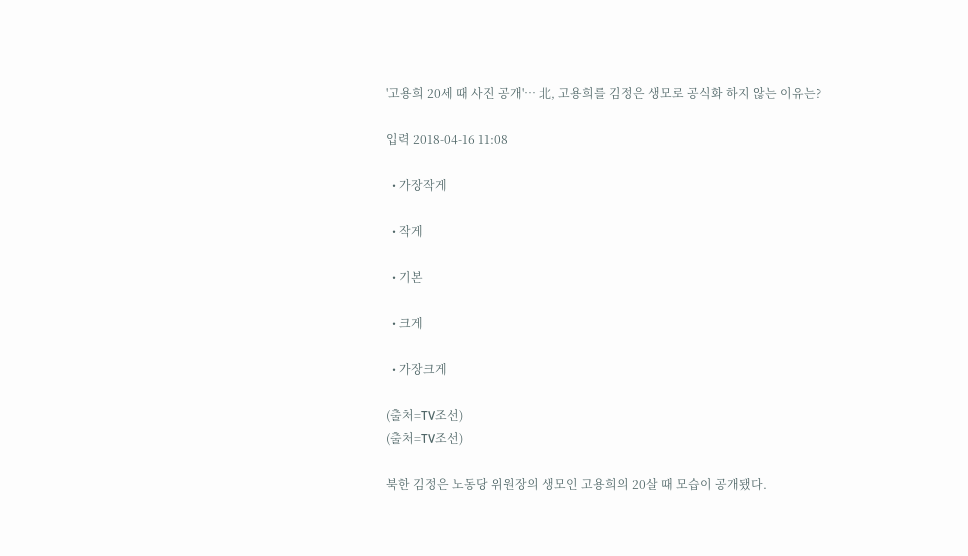'고용희 20세 때 사진 공개'… 北, 고용희를 김정은 생모로 공식화 하지 않는 이유는?

입력 2018-04-16 11:08

  • 가장작게

  • 작게

  • 기본

  • 크게

  • 가장크게

(출처=TV조선)
(출처=TV조선)

북한 김정은 노동당 위원장의 생모인 고용희의 20살 때 모습이 공개됐다.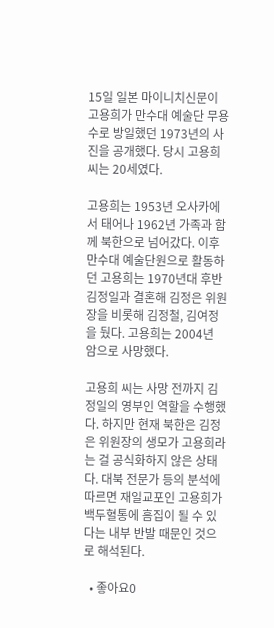15일 일본 마이니치신문이 고용희가 만수대 예술단 무용수로 방일했던 1973년의 사진을 공개했다. 당시 고용희 씨는 20세였다.

고용희는 1953년 오사카에서 태어나 1962년 가족과 함께 북한으로 넘어갔다. 이후 만수대 예술단원으로 활동하던 고용희는 1970년대 후반 김정일과 결혼해 김정은 위원장을 비롯해 김정철, 김여정을 뒀다. 고용희는 2004년 암으로 사망했다.

고용희 씨는 사망 전까지 김정일의 영부인 역할을 수행했다. 하지만 현재 북한은 김정은 위원장의 생모가 고용희라는 걸 공식화하지 않은 상태다. 대북 전문가 등의 분석에 따르면 재일교포인 고용희가 백두혈통에 흠집이 될 수 있다는 내부 반발 때문인 것으로 해석된다.

  • 좋아요0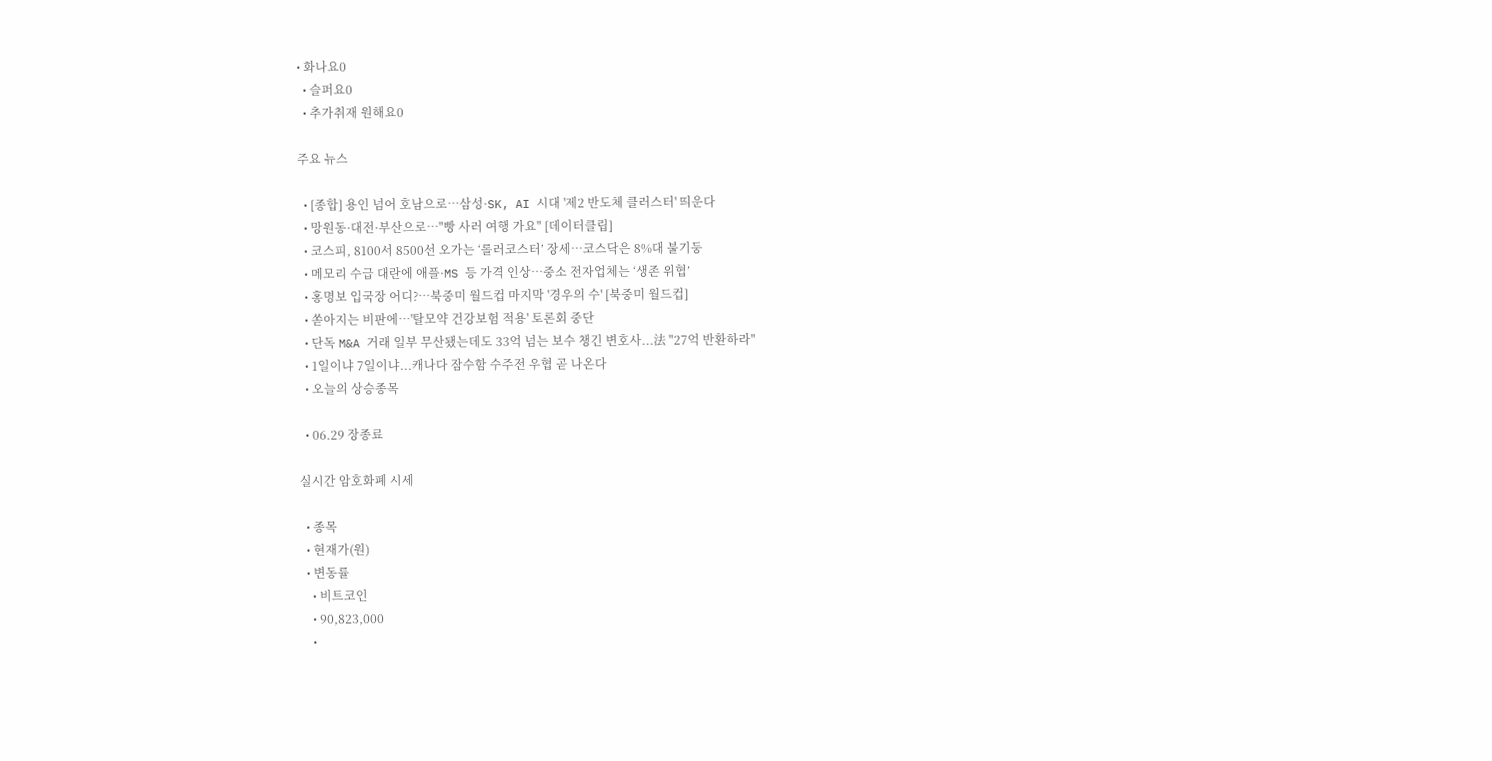• 화나요0
  • 슬퍼요0
  • 추가취재 원해요0

주요 뉴스

  • [종합] 용인 넘어 호남으로…삼성·SK, AI 시대 '제2 반도체 클러스터' 띄운다
  • 망원동·대전·부산으로…"빵 사러 여행 가요" [데이터클립]
  • 코스피, 8100서 8500선 오가는 ‘롤러코스터’ 장세⋯코스닥은 8%대 불기둥
  • 메모리 수급 대란에 애플·MS 등 가격 인상…중소 전자업체는 ‘생존 위협’
  • 홍명보 입국장 어디?⋯북중미 월드컵 마지막 '경우의 수' [북중미 월드컵]
  • 쏟아지는 비판에⋯'탈모약 건강보험 적용' 토론회 중단
  • 단독 M&A 거래 일부 무산됐는데도 33억 넘는 보수 챙긴 변호사...法 "27억 반환하라"
  • 1일이냐 7일이냐...캐나다 잠수함 수주전 우협 곧 나온다
  • 오늘의 상승종목

  • 06.29 장종료

실시간 암호화폐 시세

  • 종목
  • 현재가(원)
  • 변동률
    • 비트코인
    • 90,823,000
    •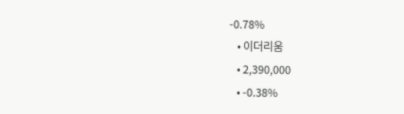-0.78%
    • 이더리움
    • 2,390,000
    • -0.38%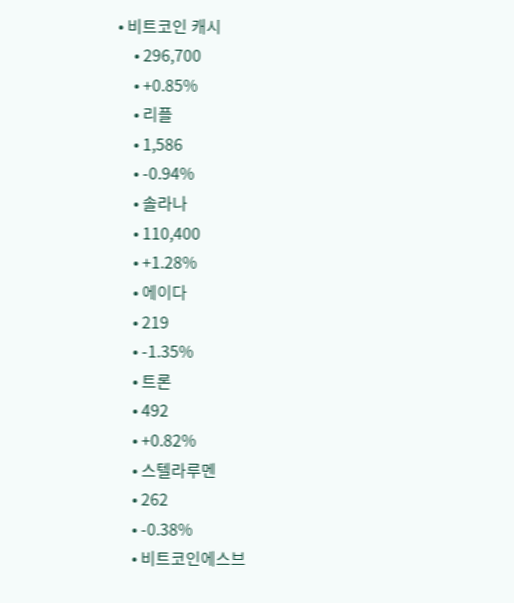• 비트코인 캐시
    • 296,700
    • +0.85%
    • 리플
    • 1,586
    • -0.94%
    • 솔라나
    • 110,400
    • +1.28%
    • 에이다
    • 219
    • -1.35%
    • 트론
    • 492
    • +0.82%
    • 스텔라루멘
    • 262
    • -0.38%
    • 비트코인에스브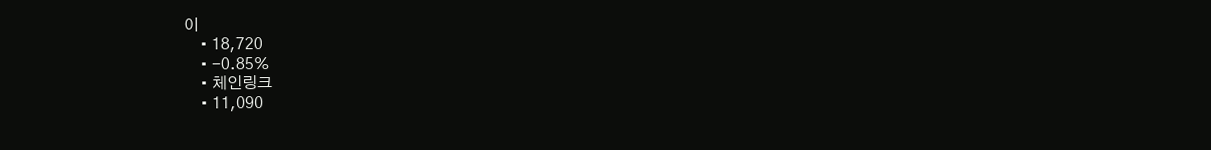이
    • 18,720
    • -0.85%
    • 체인링크
    • 11,090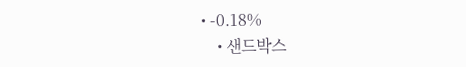• -0.18%
    • 샌드박스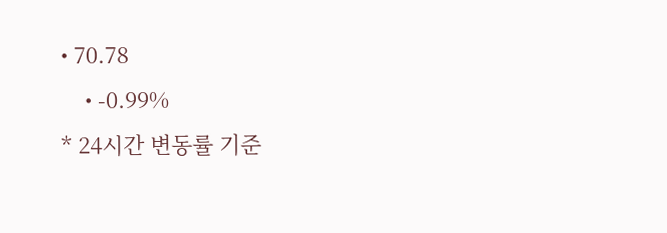• 70.78
    • -0.99%
* 24시간 변동률 기준